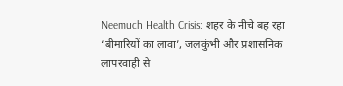Neemuch Health Crisis: शहर के नीचे बह रहा ‘बीमारियों का लावा’, जलकुंभी और प्रशासनिक लापरवाही से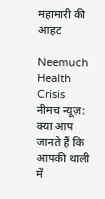महामारी की आहट

Neemuch Health Crisis
नीमच न्यूज़: क्या आप जानते हैं कि आपकी थाली में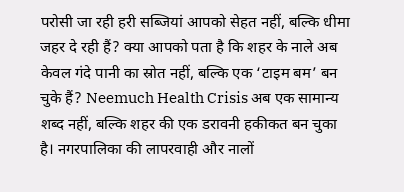परोसी जा रही हरी सब्जियां आपको सेहत नहीं, बल्कि धीमा जहर दे रही हैं? क्या आपको पता है कि शहर के नाले अब केवल गंदे पानी का स्रोत नहीं, बल्कि एक ‘टाइम बम’ बन चुके हैं? Neemuch Health Crisis अब एक सामान्य शब्द नहीं, बल्कि शहर की एक डरावनी हकीकत बन चुका है। नगरपालिका की लापरवाही और नालों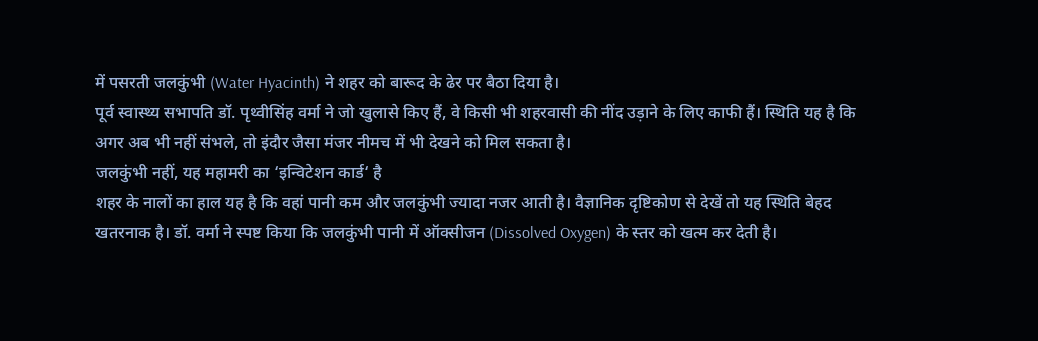में पसरती जलकुंभी (Water Hyacinth) ने शहर को बारूद के ढेर पर बैठा दिया है।
पूर्व स्वास्थ्य सभापति डॉ. पृथ्वीसिंह वर्मा ने जो खुलासे किए हैं, वे किसी भी शहरवासी की नींद उड़ाने के लिए काफी हैं। स्थिति यह है कि अगर अब भी नहीं संभले, तो इंदौर जैसा मंजर नीमच में भी देखने को मिल सकता है।
जलकुंभी नहीं, यह महामरी का ‘इन्विटेशन कार्ड‘ है
शहर के नालों का हाल यह है कि वहां पानी कम और जलकुंभी ज्यादा नजर आती है। वैज्ञानिक दृष्टिकोण से देखें तो यह स्थिति बेहद खतरनाक है। डॉ. वर्मा ने स्पष्ट किया कि जलकुंभी पानी में ऑक्सीजन (Dissolved Oxygen) के स्तर को खत्म कर देती है।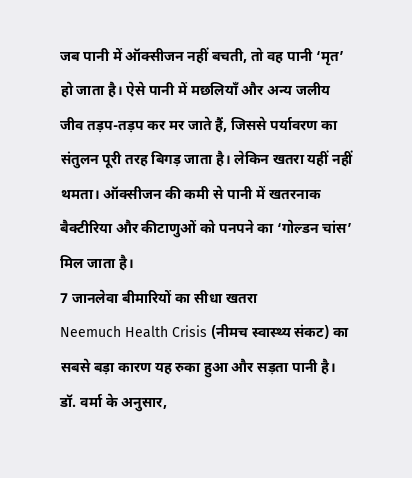जब पानी में ऑक्सीजन नहीं बचती, तो वह पानी ‘मृत’ हो जाता है। ऐसे पानी में मछलियाँ और अन्य जलीय जीव तड़प-तड़प कर मर जाते हैं, जिससे पर्यावरण का संतुलन पूरी तरह बिगड़ जाता है। लेकिन खतरा यहीं नहीं थमता। ऑक्सीजन की कमी से पानी में खतरनाक बैक्टीरिया और कीटाणुओं को पनपने का ‘गोल्डन चांस’ मिल जाता है।
7 जानलेवा बीमारियों का सीधा खतरा
Neemuch Health Crisis (नीमच स्वास्थ्य संकट) का सबसे बड़ा कारण यह रुका हुआ और सड़ता पानी है। डॉ. वर्मा के अनुसार,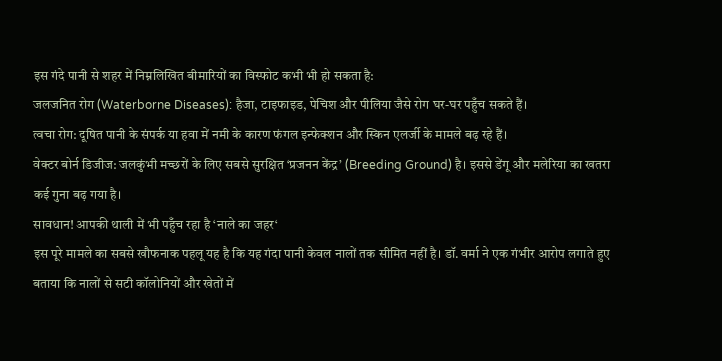इस गंदे पानी से शहर में निम्नलिखित बीमारियों का विस्फोट कभी भी हो सकता है:
जलजनित रोग (Waterborne Diseases): हैजा, टाइफाइड, पेचिश और पीलिया जैसे रोग घर-घर पहुँच सकते हैं।
त्वचा रोग: दूषित पानी के संपर्क या हवा में नमी के कारण फंगल इन्फेक्शन और स्किन एलर्जी के मामले बढ़ रहे हैं।
वेक्टर बोर्न डिजीज: जलकुंभी मच्छरों के लिए सबसे सुरक्षित ‘प्रजनन केंद्र’ (Breeding Ground) है। इससे डेंगू और मलेरिया का खतरा कई गुना बढ़ गया है।
सावधान! आपकी थाली में भी पहुँच रहा है ‘नाले का जहर‘
इस पूरे मामले का सबसे खौफनाक पहलू यह है कि यह गंदा पानी केवल नालों तक सीमित नहीं है। डॉ. वर्मा ने एक गंभीर आरोप लगाते हुए बताया कि नालों से सटी कॉलोनियों और खेतों में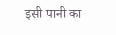इसी पानी का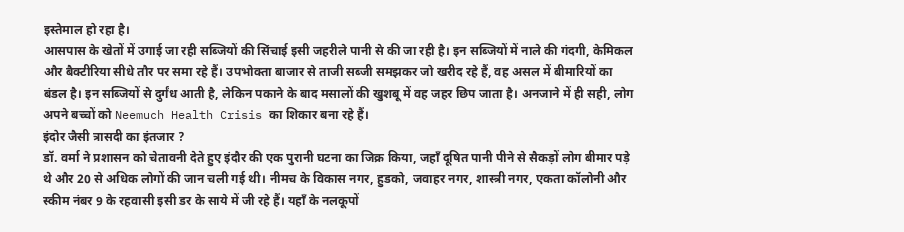इस्तेमाल हो रहा है।
आसपास के खेतों में उगाई जा रही सब्जियों की सिंचाई इसी जहरीले पानी से की जा रही है। इन सब्जियों में नाले की गंदगी, केमिकल और बैक्टीरिया सीधे तौर पर समा रहे हैं। उपभोक्ता बाजार से ताजी सब्जी समझकर जो खरीद रहे हैं, वह असल में बीमारियों का बंडल है। इन सब्जियों से दुर्गंध आती है, लेकिन पकाने के बाद मसालों की खुशबू में वह जहर छिप जाता है। अनजाने में ही सही, लोग अपने बच्चों को Neemuch Health Crisis का शिकार बना रहे हैं।
इंदोर जैसी त्रासदी का इंतजार ?
डॉ. वर्मा ने प्रशासन को चेतावनी देते हुए इंदौर की एक पुरानी घटना का जिक्र किया, जहाँ दूषित पानी पीने से सैकड़ों लोग बीमार पड़े थे और 20 से अधिक लोगों की जान चली गई थी। नीमच के विकास नगर, हुडको, जवाहर नगर, शास्त्री नगर, एकता कॉलोनी और स्कीम नंबर 9 के रहवासी इसी डर के साये में जी रहे हैं। यहाँ के नलकूपों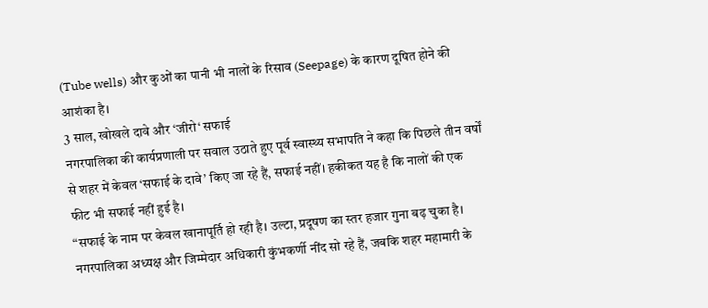(Tube wells) और कुओं का पानी भी नालों के रिसाव (Seepage) के कारण दूषित होने की आशंका है।
3 साल, खोखले दावे और ‘जीरो‘ सफाई
नगरपालिका की कार्यप्रणाली पर सवाल उठाते हुए पूर्व स्वास्थ्य सभापति ने कहा कि पिछले तीन वर्षों से शहर में केवल ‘सफाई के दावे’ किए जा रहे हैं, सफाई नहीं। हकीकत यह है कि नालों की एक फीट भी सफाई नहीं हुई है।
“सफाई के नाम पर केवल खानापूर्ति हो रही है। उल्टा, प्रदूषण का स्तर हजार गुना बढ़ चुका है। नगरपालिका अध्यक्ष और जिम्मेदार अधिकारी कुंभकर्णी नींद सो रहे हैं, जबकि शहर महामारी के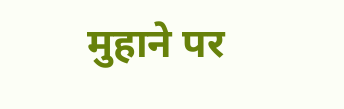मुहाने पर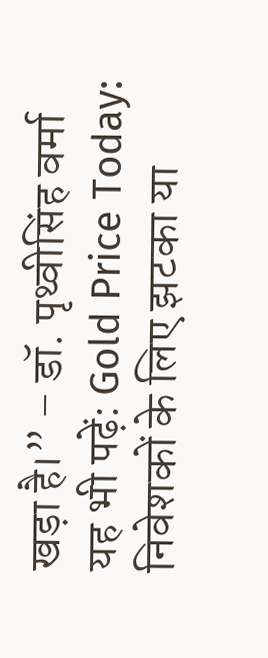खड़ा है।” – डॉ. पृथ्वीसिंह वर्मा
यह भी पढ़ें: Gold Price Today: निवेशकों के लिए झटका या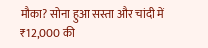मौका? सोना हुआ सस्ता और चांदी में ₹12,000 की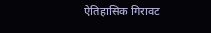ऐतिहासिक गिरावट